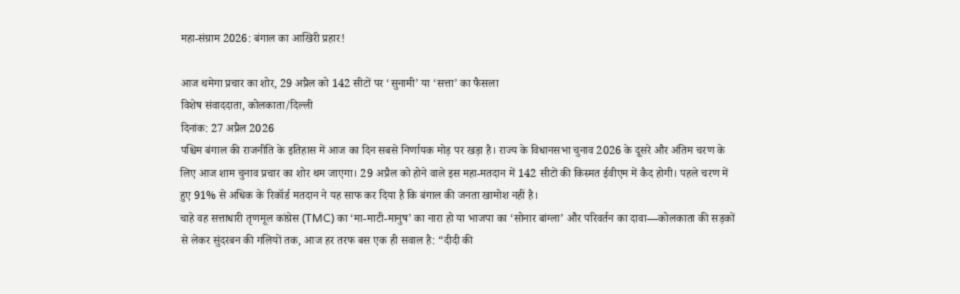महा-संग्राम 2026: बंगाल का आखिरी प्रहार!

आज थमेगा प्रचार का शोर, 29 अप्रैल को 142 सीटों पर ‘सुनामी’ या ‘सत्ता’ का फैसला
विशेष संवाददाता, कोलकाता/दिल्ली
दिनांक: 27 अप्रैल 2026
पश्चिम बंगाल की राजनीति के इतिहास में आज का दिन सबसे निर्णायक मोड़ पर खड़ा है। राज्य के विधानसभा चुनाव 2026 के दूसरे और अंतिम चरण के लिए आज शाम चुनाव प्रचार का शोर थम जाएगा। 29 अप्रैल को होने वाले इस महा-मतदान में 142 सीटों की किस्मत ईवीएम में कैद होगी। पहले चरण में हुए 91% से अधिक के रिकॉर्ड मतदान ने यह साफ कर दिया है कि बंगाल की जनता खामोश नहीं है।
चाहे वह सत्ताधारी तृणमूल कांग्रेस (TMC) का ‘मा-माटी-मानुष’ का नारा हो या भाजपा का ‘सोनार बांग्ला’ और परिवर्तन का दावा—कोलकाता की सड़कों से लेकर सुंदरबन की गलियों तक, आज हर तरफ बस एक ही सवाल है: “दीदी की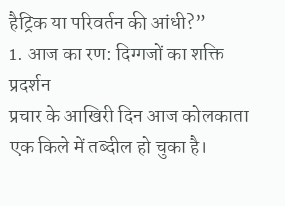हैट्रिक या परिवर्तन की आंधी?”
1. आज का रण: दिग्गजों का शक्ति प्रदर्शन
प्रचार के आखिरी दिन आज कोलकाता एक किले में तब्दील हो चुका है।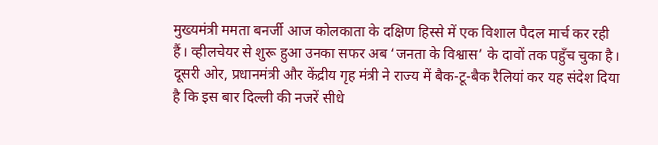मुख्यमंत्री ममता बनर्जी आज कोलकाता के दक्षिण हिस्से में एक विशाल पैदल मार्च कर रही हैं। व्हीलचेयर से शुरू हुआ उनका सफर अब ‘जनता के विश्वास’ के दावों तक पहुँच चुका है। दूसरी ओर, प्रधानमंत्री और केंद्रीय गृह मंत्री ने राज्य में बैक-टू-बैक रैलियां कर यह संदेश दिया है कि इस बार दिल्ली की नजरें सीधे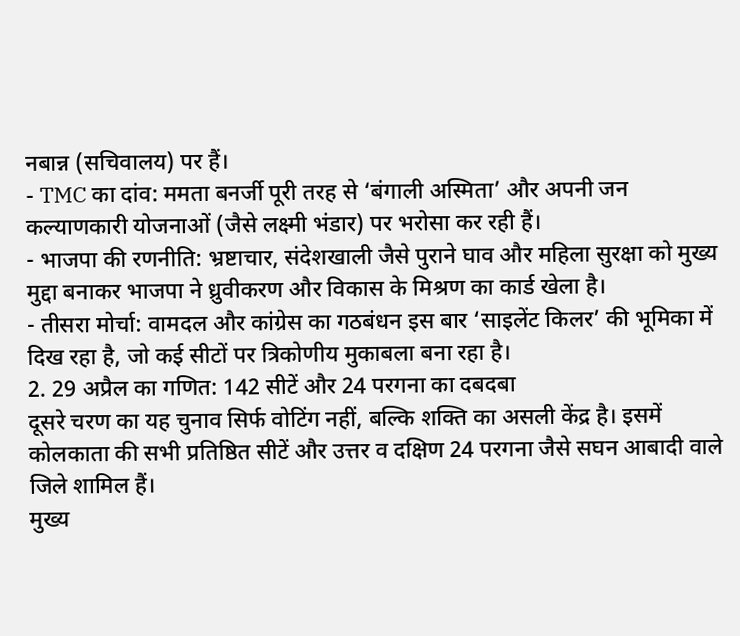नबान्न (सचिवालय) पर हैं।
- TMC का दांव: ममता बनर्जी पूरी तरह से ‘बंगाली अस्मिता’ और अपनी जन कल्याणकारी योजनाओं (जैसे लक्ष्मी भंडार) पर भरोसा कर रही हैं।
- भाजपा की रणनीति: भ्रष्टाचार, संदेशखाली जैसे पुराने घाव और महिला सुरक्षा को मुख्य मुद्दा बनाकर भाजपा ने ध्रुवीकरण और विकास के मिश्रण का कार्ड खेला है।
- तीसरा मोर्चा: वामदल और कांग्रेस का गठबंधन इस बार ‘साइलेंट किलर’ की भूमिका में दिख रहा है, जो कई सीटों पर त्रिकोणीय मुकाबला बना रहा है।
2. 29 अप्रैल का गणित: 142 सीटें और 24 परगना का दबदबा
दूसरे चरण का यह चुनाव सिर्फ वोटिंग नहीं, बल्कि शक्ति का असली केंद्र है। इसमें कोलकाता की सभी प्रतिष्ठित सीटें और उत्तर व दक्षिण 24 परगना जैसे सघन आबादी वाले जिले शामिल हैं।
मुख्य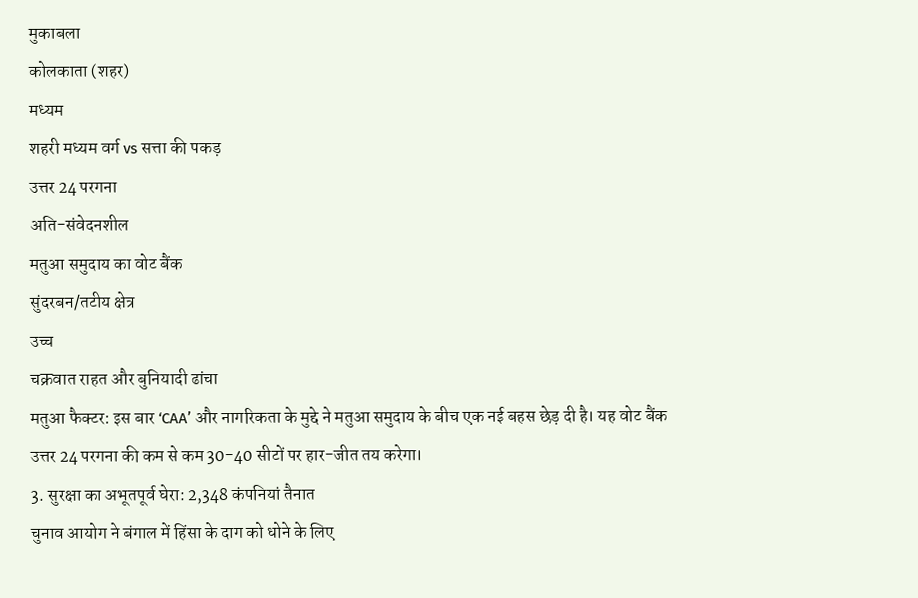मुकाबला
कोलकाता (शहर)
मध्यम
शहरी मध्यम वर्ग vs सत्ता की पकड़
उत्तर 24 परगना
अति-संवेदनशील
मतुआ समुदाय का वोट बैंक
सुंदरबन/तटीय क्षेत्र
उच्च
चक्रवात राहत और बुनियादी ढांचा
मतुआ फैक्टर: इस बार ‘CAA’ और नागरिकता के मुद्दे ने मतुआ समुदाय के बीच एक नई बहस छेड़ दी है। यह वोट बैंक उत्तर 24 परगना की कम से कम 30-40 सीटों पर हार-जीत तय करेगा।
3. सुरक्षा का अभूतपूर्व घेरा: 2,348 कंपनियां तैनात
चुनाव आयोग ने बंगाल में हिंसा के दाग को धोने के लिए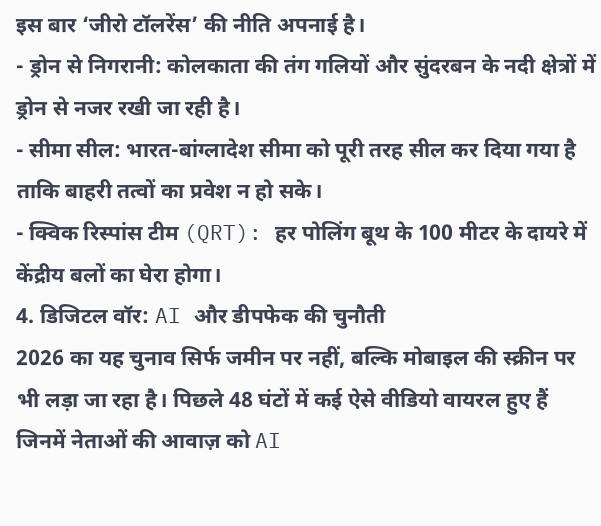इस बार ‘जीरो टॉलरेंस’ की नीति अपनाई है।
- ड्रोन से निगरानी: कोलकाता की तंग गलियों और सुंदरबन के नदी क्षेत्रों में ड्रोन से नजर रखी जा रही है।
- सीमा सील: भारत-बांग्लादेश सीमा को पूरी तरह सील कर दिया गया है ताकि बाहरी तत्वों का प्रवेश न हो सके।
- क्विक रिस्पांस टीम (QRT): हर पोलिंग बूथ के 100 मीटर के दायरे में केंद्रीय बलों का घेरा होगा।
4. डिजिटल वॉर: AI और डीपफेक की चुनौती
2026 का यह चुनाव सिर्फ जमीन पर नहीं, बल्कि मोबाइल की स्क्रीन पर भी लड़ा जा रहा है। पिछले 48 घंटों में कई ऐसे वीडियो वायरल हुए हैं जिनमें नेताओं की आवाज़ को AI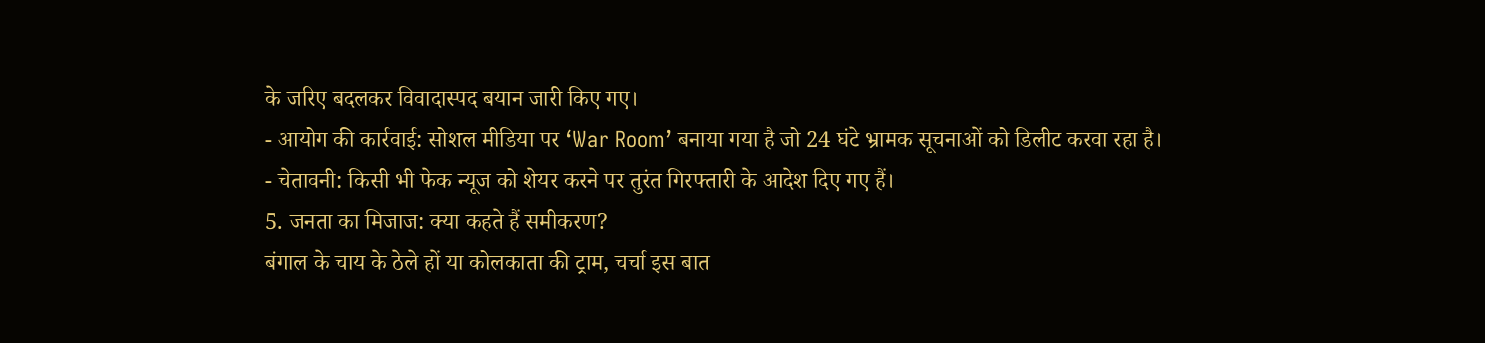के जरिए बदलकर विवादास्पद बयान जारी किए गए।
- आयोग की कार्रवाई: सोशल मीडिया पर ‘War Room’ बनाया गया है जो 24 घंटे भ्रामक सूचनाओं को डिलीट करवा रहा है।
- चेतावनी: किसी भी फेक न्यूज को शेयर करने पर तुरंत गिरफ्तारी के आदेश दिए गए हैं।
5. जनता का मिजाज: क्या कहते हैं समीकरण?
बंगाल के चाय के ठेले हों या कोलकाता की ट्राम, चर्चा इस बात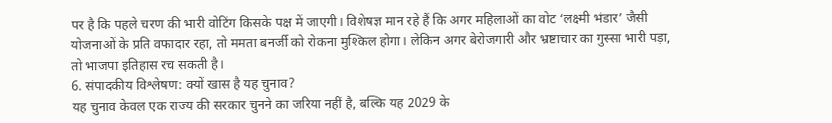पर है कि पहले चरण की भारी वोटिंग किसके पक्ष में जाएगी। विशेषज्ञ मान रहे हैं कि अगर महिलाओं का वोट ‘लक्ष्मी भंडार’ जैसी योजनाओं के प्रति वफादार रहा, तो ममता बनर्जी को रोकना मुश्किल होगा। लेकिन अगर बेरोजगारी और भ्रष्टाचार का गुस्सा भारी पड़ा, तो भाजपा इतिहास रच सकती है।
6. संपादकीय विश्लेषण: क्यों खास है यह चुनाव?
यह चुनाव केवल एक राज्य की सरकार चुनने का जरिया नहीं है, बल्कि यह 2029 के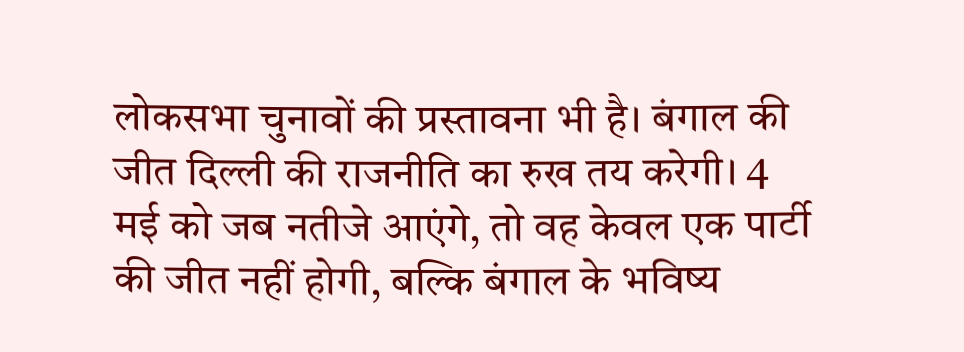लोकसभा चुनावों की प्रस्तावना भी है। बंगाल की जीत दिल्ली की राजनीति का रुख तय करेगी। 4 मई को जब नतीजे आएंगे, तो वह केवल एक पार्टी की जीत नहीं होगी, बल्कि बंगाल के भविष्य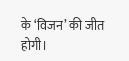के ‘विजन’ की जीत होगी।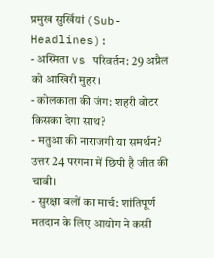प्रमुख सुर्खियां (Sub-Headlines):
- अस्मिता vs परिवर्तन: 29 अप्रैल को आखिरी मुहर।
- कोलकाता की जंग: शहरी वोटर किसका देगा साथ?
- मतुआ की नाराजगी या समर्थन? उत्तर 24 परगना में छिपी है जीत की चाबी।
- सुरक्षा बलों का मार्च: शांतिपूर्ण मतदान के लिए आयोग ने कसी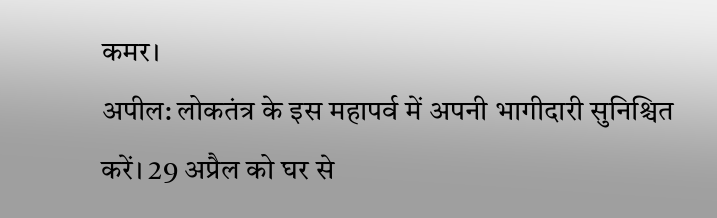कमर।
अपील: लोकतंत्र के इस महापर्व में अपनी भागीदारी सुनिश्चित करें। 29 अप्रैल को घर से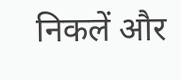निकलें और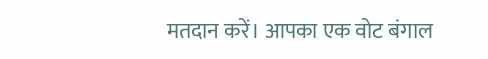मतदान करें। आपका एक वोट बंगाल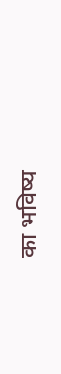का भविष्य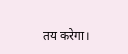तय करेगा।